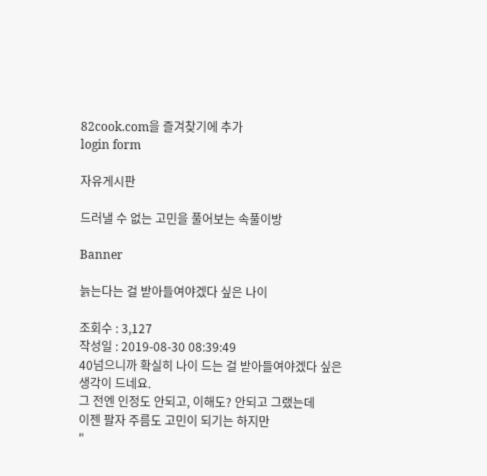82cook.com을 즐겨찾기에 추가
login form

자유게시판

드러낼 수 없는 고민을 풀어보는 속풀이방

Banner

늙는다는 걸 받아들여야겠다 싶은 나이

조회수 : 3,127
작성일 : 2019-08-30 08:39:49
40넘으니까 확실히 나이 드는 걸 받아들여야겠다 싶은 생각이 드네요.
그 전엔 인정도 안되고, 이해도? 안되고 그랬는데
이젠 팔자 주름도 고민이 되기는 하지만
"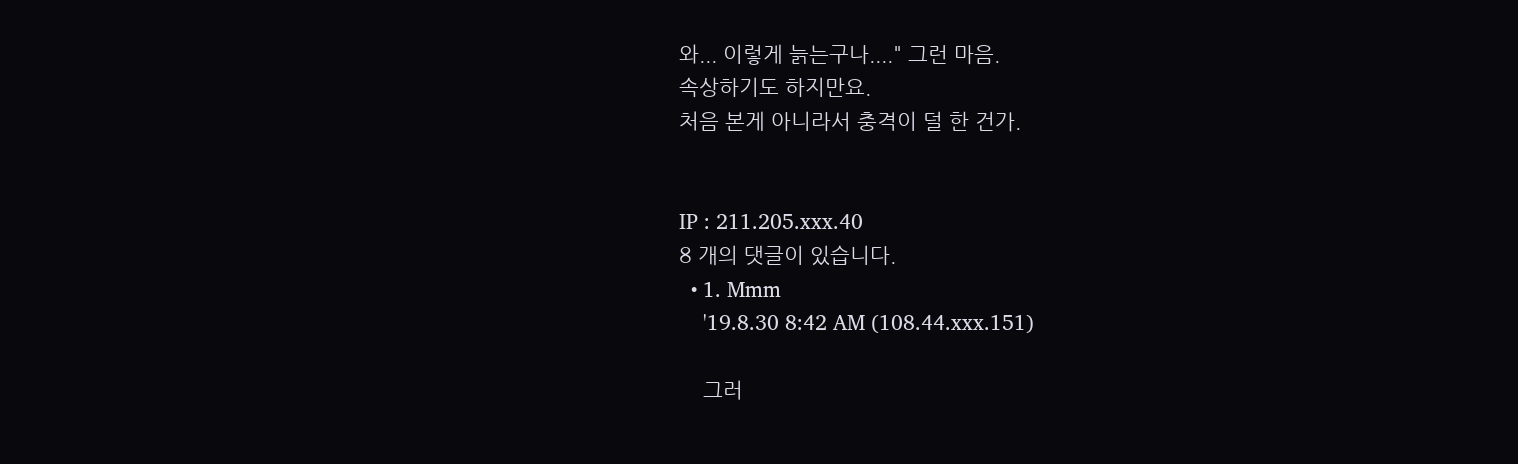와... 이렇게 늙는구나...." 그런 마음.
속상하기도 하지만요.
처음 본게 아니라서 충격이 덜 한 건가.


IP : 211.205.xxx.40
8 개의 댓글이 있습니다.
  • 1. Mmm
    '19.8.30 8:42 AM (108.44.xxx.151)

    그러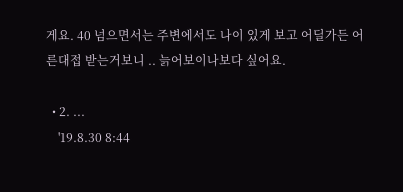게요. 40 넘으면서는 주변에서도 나이 있게 보고 어딜가든 어른대접 받는거보니 .. 늙어보이나보다 싶어요.

  • 2. ...
    '19.8.30 8:44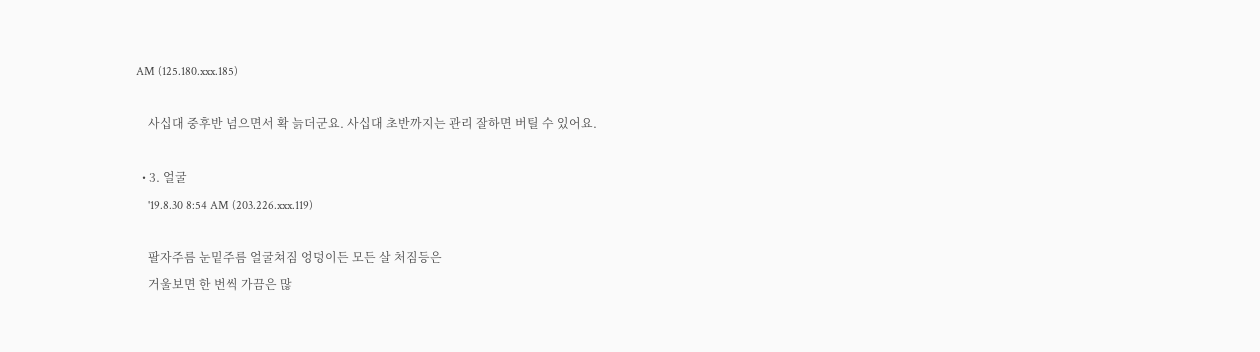AM (125.180.xxx.185)

    사십대 중후반 넘으면서 확 늙더군요. 사십대 초반까지는 관리 잘하면 버틸 수 있어요.

  • 3. 얼굴
    '19.8.30 8:54 AM (203.226.xxx.119)

    팔자주름 눈밑주름 얼굴쳐짐 엉덩이든 모든 살 처짐등은
    거울보면 한 번씩 가끔은 많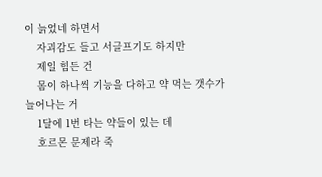이 늙었네 하면서
    자괴감도 들고 서글프기도 하지만
    제일 힘든 건
    몸이 하나씩 기능을 다하고 약 먹는 갯수가 늘어나는 거
    1달에 1번 타는 약들이 있는 데
    호르몬 문제라 죽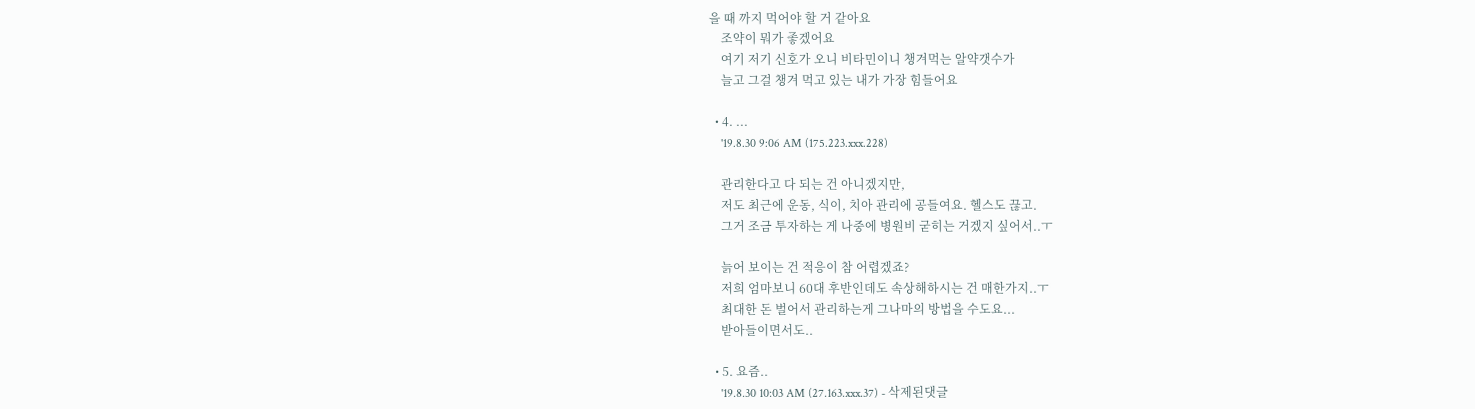을 때 까지 먹어야 할 거 같아요
    조약이 뭐가 좋겠어요
    여기 저기 신호가 오니 비타민이니 챙겨먹는 알약갯수가
    늘고 그걸 챙겨 먹고 있는 내가 가장 힘들어요

  • 4. ...
    '19.8.30 9:06 AM (175.223.xxx.228)

    관리한다고 다 되는 건 아니겠지만,
    저도 최근에 운동, 식이, 치아 관리에 공들여요. 헬스도 끊고.
    그거 조금 투자하는 게 나중에 병원비 굳히는 거겠지 싶어서..ㅜ

    늙어 보이는 건 적응이 참 어렵겠죠?
    저희 엄마보니 60대 후반인데도 속상해하시는 건 매한가지..ㅜ
    최대한 돈 벌어서 관리하는게 그나마의 방법을 수도요...
    받아들이면서도..

  • 5. 요즘..
    '19.8.30 10:03 AM (27.163.xxx.37) - 삭제된댓글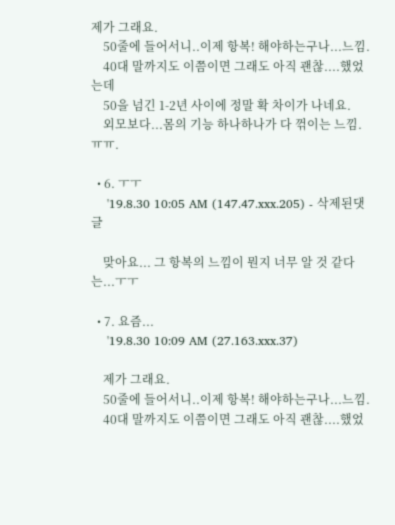제가 그래요.
    50줄에 들어서니..이제 항복! 해야하는구나...느낌.
    40대 말까지도 이쯤이면 그래도 아직 괜찮....했었는데
    50을 넘긴 1-2년 사이에 정말 확 차이가 나네요.
    외모보다...몸의 기능 하나하나가 다 꺾이는 느낌. ㅠㅠ.

  • 6. ㅜㅜ
    '19.8.30 10:05 AM (147.47.xxx.205) - 삭제된댓글

    맞아요... 그 항복의 느낌이 뭔지 너무 알 것 같다는...ㅜㅜ

  • 7. 요즘...
    '19.8.30 10:09 AM (27.163.xxx.37)

    제가 그래요.
    50줄에 들어서니..이제 항복! 해야하는구나...느낌.
    40대 말까지도 이쯤이면 그래도 아직 괜찮....했었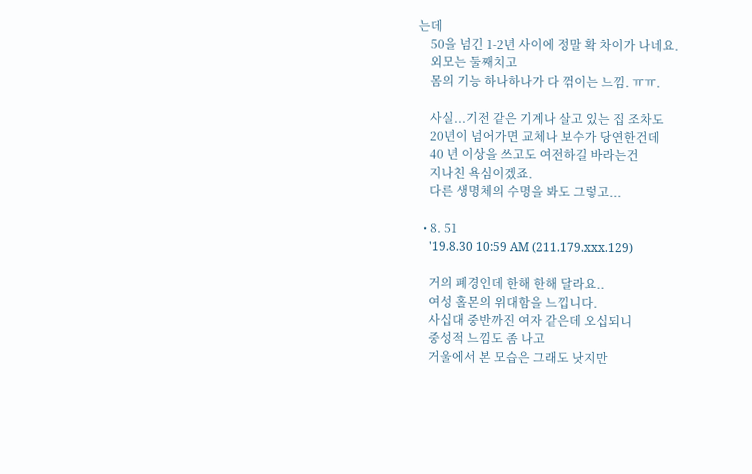는데
    50을 넘긴 1-2년 사이에 정말 확 차이가 나네요.
    외모는 둘째치고
    몸의 기능 하나하나가 다 꺾이는 느낌. ㅠㅠ.

    사실...기전 같은 기계나 살고 있는 집 조차도
    20년이 넘어가면 교체나 보수가 당연한건데
    40 년 이상을 쓰고도 여전하길 바라는건
    지나친 욕심이겠죠.
    다른 생명체의 수명을 봐도 그렇고...

  • 8. 51
    '19.8.30 10:59 AM (211.179.xxx.129)

    거의 폐경인데 한해 한해 달라요..
    여성 홀몬의 위대함을 느낍니다.
    사십대 중반까진 여자 같은데 오십되니
    중성적 느낌도 좀 나고
    거울에서 본 모습은 그래도 낫지만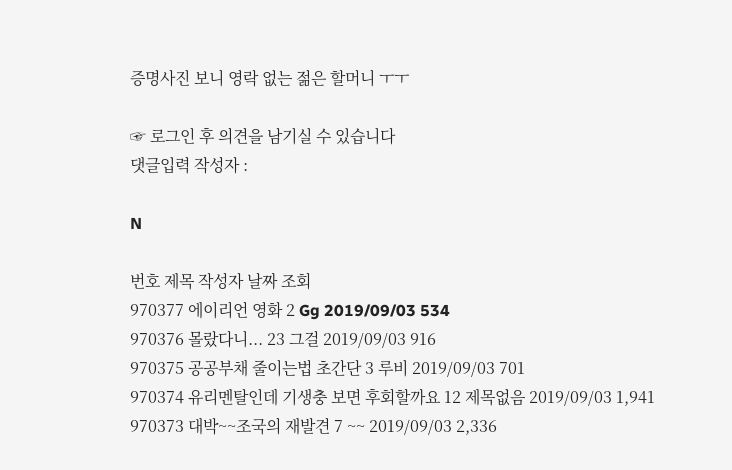증명사진 보니 영락 없는 젊은 할머니 ㅜㅜ

☞ 로그인 후 의견을 남기실 수 있습니다
댓글입력 작성자 :

N

번호 제목 작성자 날짜 조회
970377 에이리언 영화 2 Gg 2019/09/03 534
970376 몰랐다니... 23 그걸 2019/09/03 916
970375 공공부채 줄이는법 초간단 3 루비 2019/09/03 701
970374 유리멘탈인데 기생충 보면 후회할까요 12 제목없음 2019/09/03 1,941
970373 대박~~조국의 재발견 7 ~~ 2019/09/03 2,336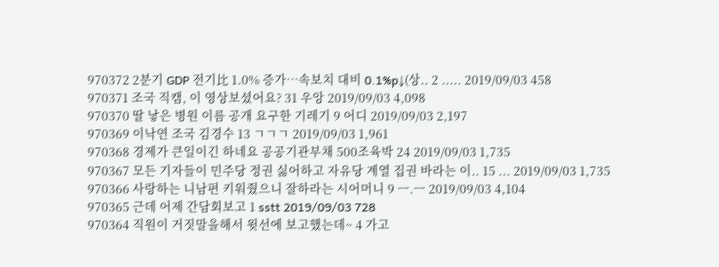970372 2분기 GDP 전기比 1.0% 증가…속보치 대비 0.1%p↓(상.. 2 ..... 2019/09/03 458
970371 조국 직캠, 이 영상보셨어요? 31 우앙 2019/09/03 4,098
970370 딸 낳은 병원 이름 공개 요구한 기레기 9 어디 2019/09/03 2,197
970369 이낙연 조국 김경수 13 ㄱㄱㄱ 2019/09/03 1,961
970368 경제가 큰일이긴 하네요 공공기관부채 500조육박 24 2019/09/03 1,735
970367 모든 기자들이 민주당 정권 싫어하고 자유당 계열 집권 바라는 이.. 15 ... 2019/09/03 1,735
970366 사랑하는 니남편 키워줬으니 잘하라는 시어머니 9 ㅡ.ㅡ 2019/09/03 4,104
970365 근데 어제 간담회보고 1 sstt 2019/09/03 728
970364 직원이 거짓말을해서 윗선에 보고했는데~ 4 가고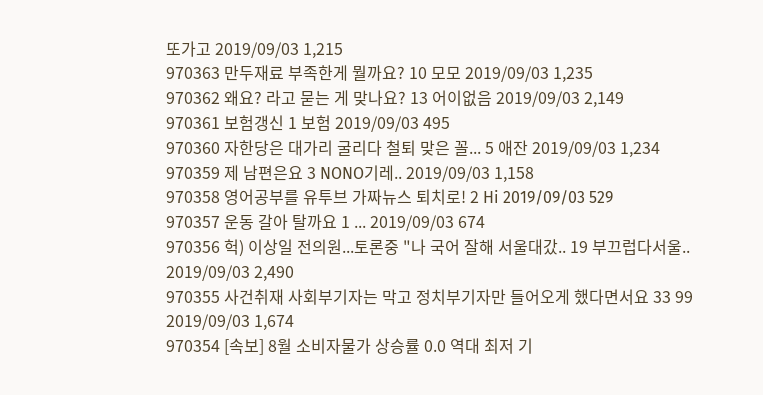또가고 2019/09/03 1,215
970363 만두재료 부족한게 뭘까요? 10 모모 2019/09/03 1,235
970362 왜요? 라고 묻는 게 맞나요? 13 어이없음 2019/09/03 2,149
970361 보험갱신 1 보험 2019/09/03 495
970360 자한당은 대가리 굴리다 철퇴 맞은 꼴... 5 애잔 2019/09/03 1,234
970359 제 남편은요 3 NONO기레.. 2019/09/03 1,158
970358 영어공부를 유투브 가짜뉴스 퇴치로! 2 Hi 2019/09/03 529
970357 운동 갈아 탈까요 1 ... 2019/09/03 674
970356 헉) 이상일 전의원...토론중 "나 국어 잘해 서울대갔.. 19 부끄럽다서울.. 2019/09/03 2,490
970355 사건취재 사회부기자는 막고 정치부기자만 들어오게 했다면서요 33 99 2019/09/03 1,674
970354 [속보] 8월 소비자물가 상승률 0.0 역대 최저 기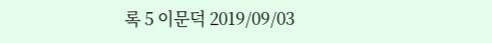록 5 이문덕 2019/09/03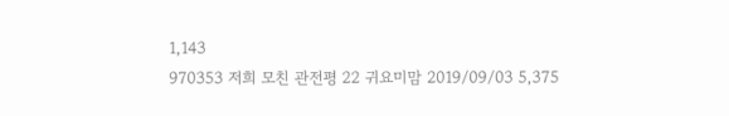1,143
970353 저희 모친 관전평 22 귀요미맘 2019/09/03 5,375